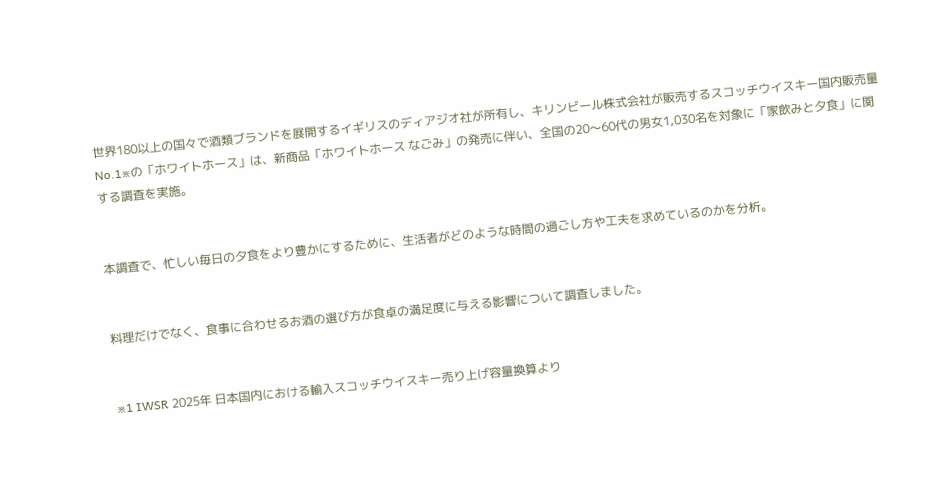世界180以上の国々で酒類ブランドを展開するイギリスのディアジオ社が所有し、キリンビール株式会社が販売するスコッチウイスキー国内販売量No.1※の「ホワイトホース」は、新商品「ホワイトホース なごみ」の発売に伴い、全国の20〜60代の男女1,030名を対象に「家飲みと夕食」に関する調査を実施。


本調査で、忙しい毎日の夕食をより豊かにするために、生活者がどのような時間の過ごし方や工夫を求めているのかを分析。


料理だけでなく、食事に合わせるお酒の選び方が食卓の満足度に与える影響について調査しました。


※1 IWSR 2025年 日本国内における輸入スコッチウイスキー売り上げ容量換算より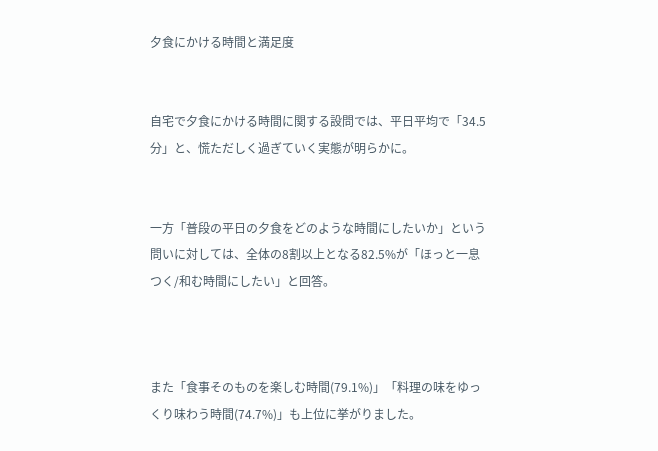夕食にかける時間と満足度


自宅で夕食にかける時間に関する設問では、平日平均で「34.5分」と、慌ただしく過ぎていく実態が明らかに。


一方「普段の平日の夕食をどのような時間にしたいか」という問いに対しては、全体の8割以上となる82.5%が「ほっと一息つく/和む時間にしたい」と回答。



また「食事そのものを楽しむ時間(79.1%)」「料理の味をゆっくり味わう時間(74.7%)」も上位に挙がりました。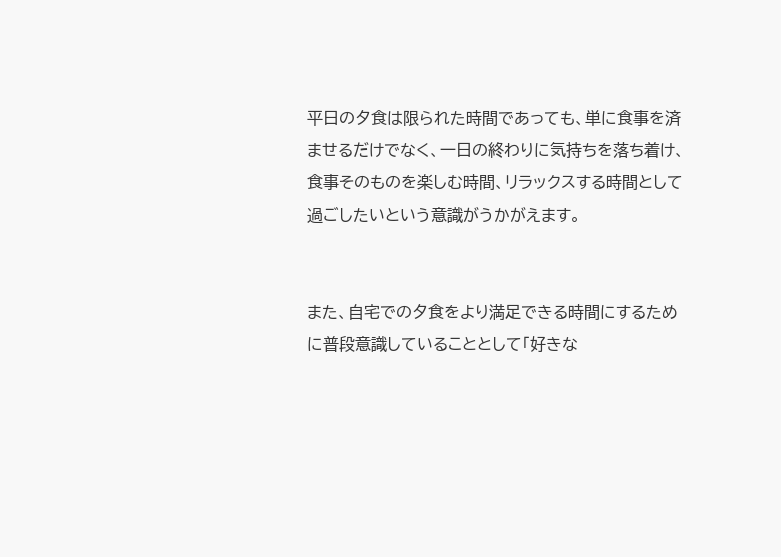平日の夕食は限られた時間であっても、単に食事を済ませるだけでなく、一日の終わりに気持ちを落ち着け、食事そのものを楽しむ時間、リラックスする時間として過ごしたいという意識がうかがえます。


また、自宅での夕食をより満足できる時間にするために普段意識していることとして「好きな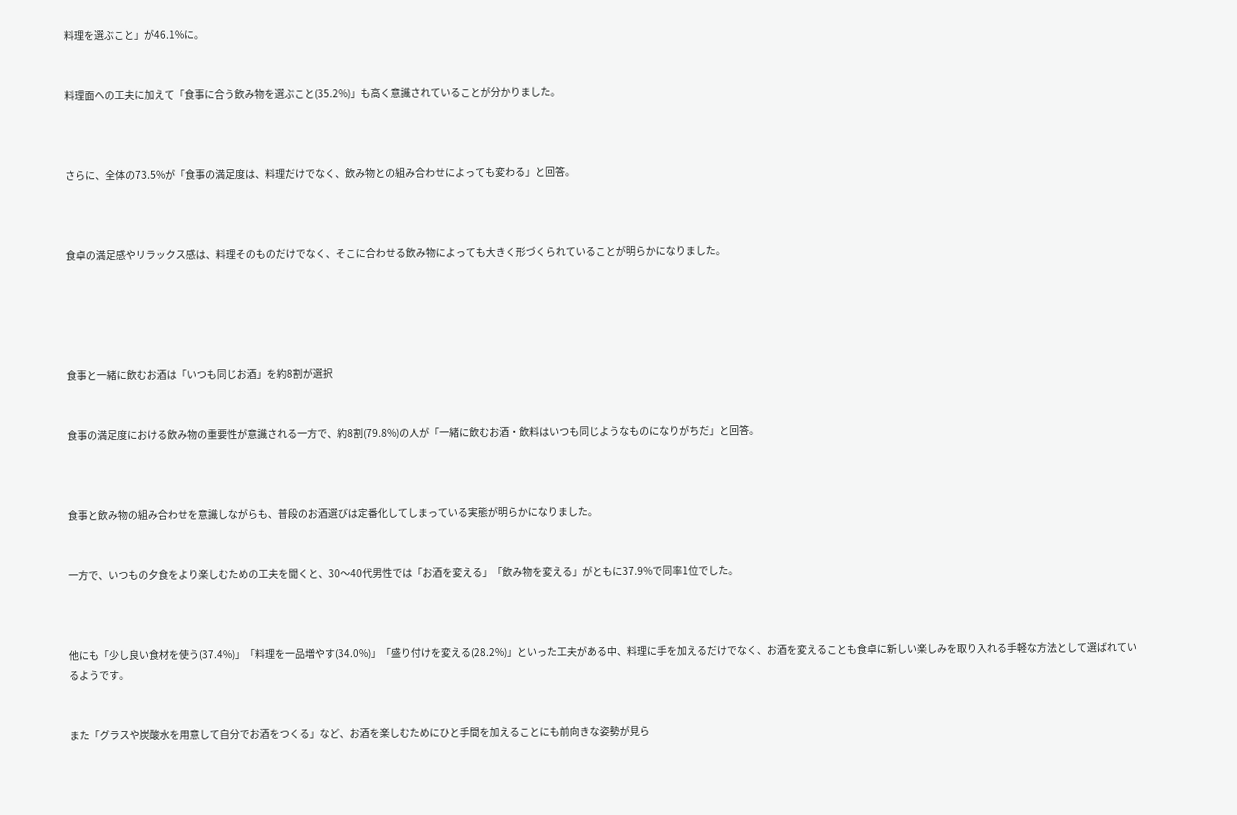料理を選ぶこと」が46.1%に。


料理面への工夫に加えて「食事に合う飲み物を選ぶこと(35.2%)」も高く意識されていることが分かりました。



さらに、全体の73.5%が「食事の満足度は、料理だけでなく、飲み物との組み合わせによっても変わる」と回答。



食卓の満足感やリラックス感は、料理そのものだけでなく、そこに合わせる飲み物によっても大きく形づくられていることが明らかになりました。





食事と一緒に飲むお酒は「いつも同じお酒」を約8割が選択


食事の満足度における飲み物の重要性が意識される一方で、約8割(79.8%)の人が「一緒に飲むお酒・飲料はいつも同じようなものになりがちだ」と回答。



食事と飲み物の組み合わせを意識しながらも、普段のお酒選びは定番化してしまっている実態が明らかになりました。


一方で、いつもの夕食をより楽しむための工夫を聞くと、30〜40代男性では「お酒を変える」「飲み物を変える」がともに37.9%で同率1位でした。



他にも「少し良い食材を使う(37.4%)」「料理を一品増やす(34.0%)」「盛り付けを変える(28.2%)」といった工夫がある中、料理に手を加えるだけでなく、お酒を変えることも食卓に新しい楽しみを取り入れる手軽な方法として選ばれているようです。


また「グラスや炭酸水を用意して自分でお酒をつくる」など、お酒を楽しむためにひと手間を加えることにも前向きな姿勢が見ら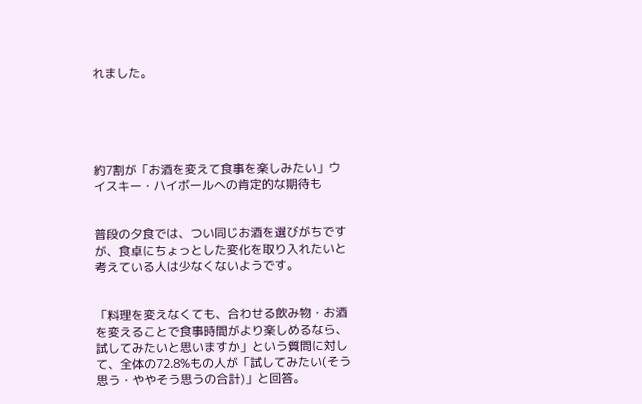れました。





約7割が「お酒を変えて食事を楽しみたい」ウイスキー・ハイボールへの肯定的な期待も


普段の夕食では、つい同じお酒を選びがちですが、食卓にちょっとした変化を取り入れたいと考えている人は少なくないようです。


「料理を変えなくても、合わせる飲み物・お酒を変えることで食事時間がより楽しめるなら、試してみたいと思いますか」という質問に対して、全体の72.8%もの人が「試してみたい(そう思う・ややそう思うの合計)」と回答。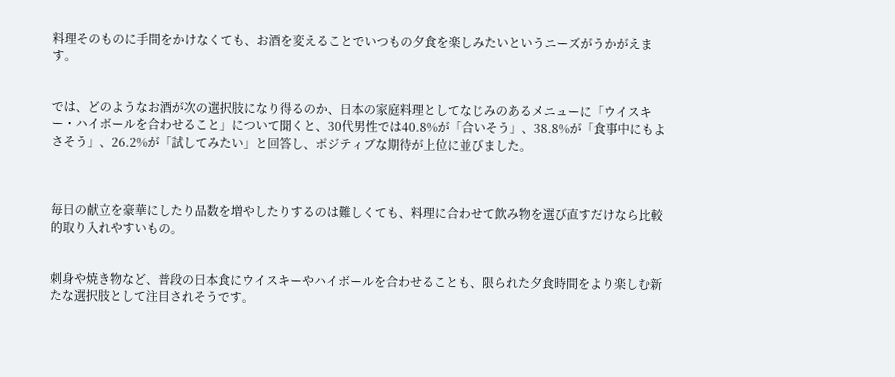料理そのものに手間をかけなくても、お酒を変えることでいつもの夕食を楽しみたいというニーズがうかがえます。


では、どのようなお酒が次の選択肢になり得るのか、日本の家庭料理としてなじみのあるメニューに「ウイスキー・ハイボールを合わせること」について聞くと、30代男性では40.8%が「合いそう」、38.8%が「食事中にもよさそう」、26.2%が「試してみたい」と回答し、ポジティブな期待が上位に並びました。



毎日の献立を豪華にしたり品数を増やしたりするのは難しくても、料理に合わせて飲み物を選び直すだけなら比較的取り入れやすいもの。


刺身や焼き物など、普段の日本食にウイスキーやハイボールを合わせることも、限られた夕食時間をより楽しむ新たな選択肢として注目されそうです。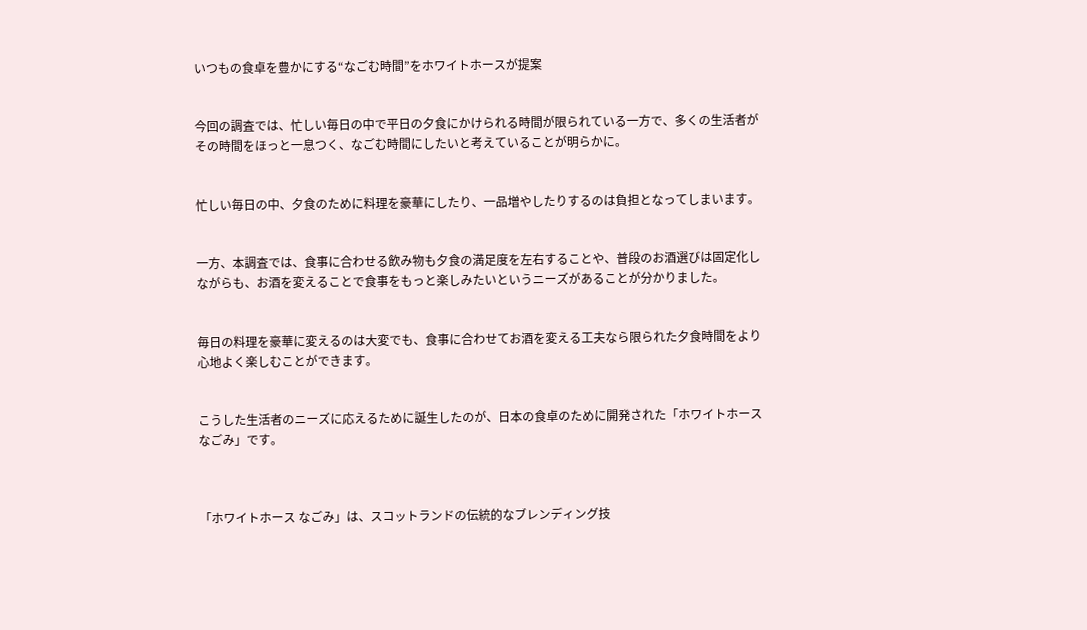いつもの食卓を豊かにする“なごむ時間”をホワイトホースが提案


今回の調査では、忙しい毎日の中で平日の夕食にかけられる時間が限られている一方で、多くの生活者がその時間をほっと一息つく、なごむ時間にしたいと考えていることが明らかに。


忙しい毎日の中、夕食のために料理を豪華にしたり、一品増やしたりするのは負担となってしまいます。


一方、本調査では、食事に合わせる飲み物も夕食の満足度を左右することや、普段のお酒選びは固定化しながらも、お酒を変えることで食事をもっと楽しみたいというニーズがあることが分かりました。


毎日の料理を豪華に変えるのは大変でも、食事に合わせてお酒を変える工夫なら限られた夕食時間をより心地よく楽しむことができます。


こうした生活者のニーズに応えるために誕生したのが、日本の食卓のために開発された「ホワイトホース なごみ」です。



「ホワイトホース なごみ」は、スコットランドの伝統的なブレンディング技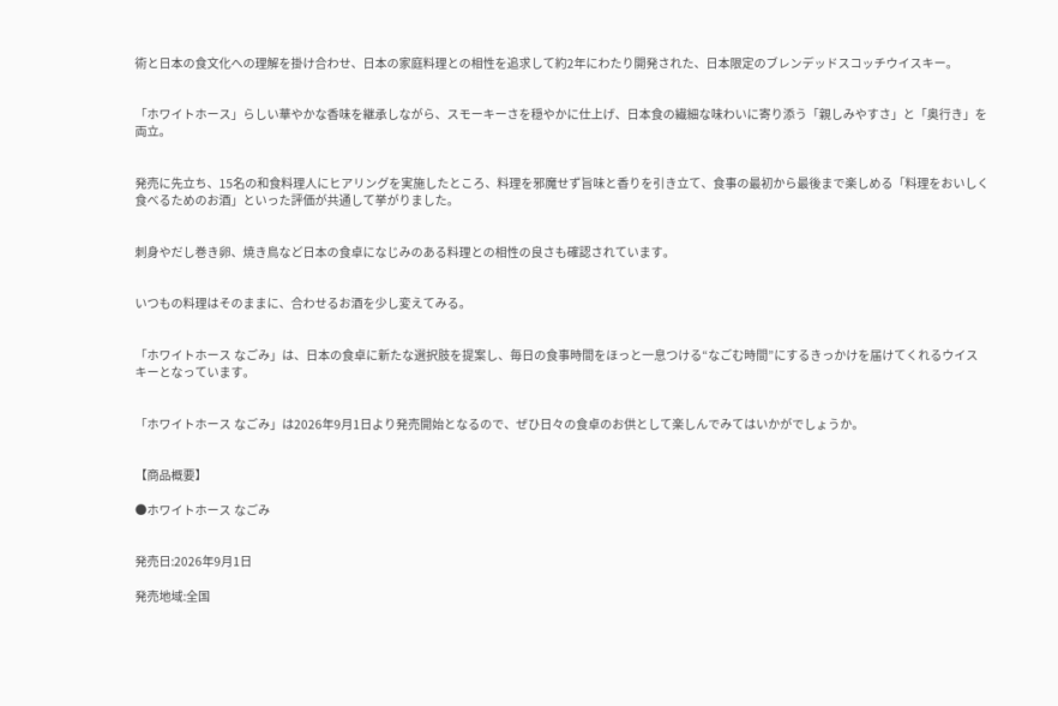術と日本の食文化への理解を掛け合わせ、日本の家庭料理との相性を追求して約2年にわたり開発された、日本限定のブレンデッドスコッチウイスキー。


「ホワイトホース」らしい華やかな香味を継承しながら、スモーキーさを穏やかに仕上げ、日本食の繊細な味わいに寄り添う「親しみやすさ」と「奥行き」を両立。


発売に先立ち、15名の和食料理人にヒアリングを実施したところ、料理を邪魔せず旨味と香りを引き立て、食事の最初から最後まで楽しめる「料理をおいしく食べるためのお酒」といった評価が共通して挙がりました。


刺身やだし巻き卵、焼き鳥など日本の食卓になじみのある料理との相性の良さも確認されています。


いつもの料理はそのままに、合わせるお酒を少し変えてみる。


「ホワイトホース なごみ」は、日本の食卓に新たな選択肢を提案し、毎日の食事時間をほっと一息つける“なごむ時間”にするきっかけを届けてくれるウイスキーとなっています。


「ホワイトホース なごみ」は2026年9月1日より発売開始となるので、ぜひ日々の食卓のお供として楽しんでみてはいかがでしょうか。


【商品概要】

●ホワイトホース なごみ


発売日:2026年9月1日

発売地域:全国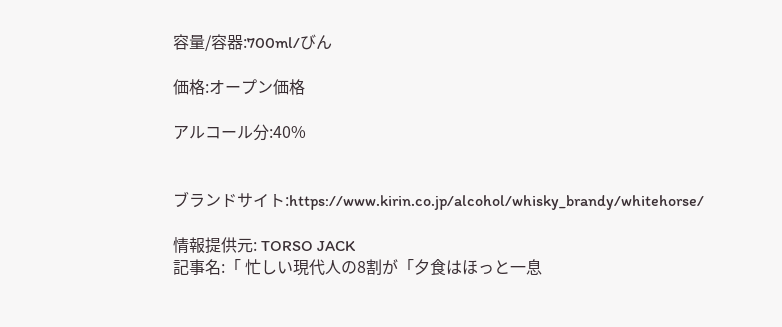容量/容器:700ml/びん

価格:オープン価格

アルコール分:40%


ブランドサイト:https://www.kirin.co.jp/alcohol/whisky_brandy/whitehorse/

情報提供元: TORSO JACK
記事名:「 忙しい現代人の8割が「夕食はほっと一息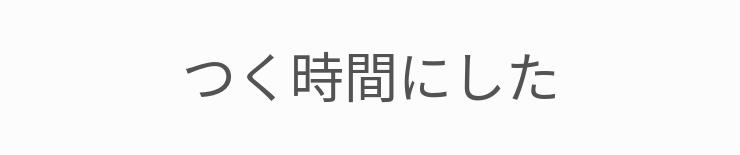つく時間にした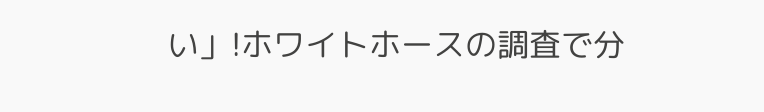い」!ホワイトホースの調査で分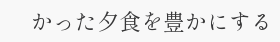かった夕食を豊かにする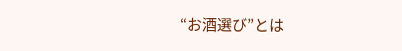“お酒選び”とは